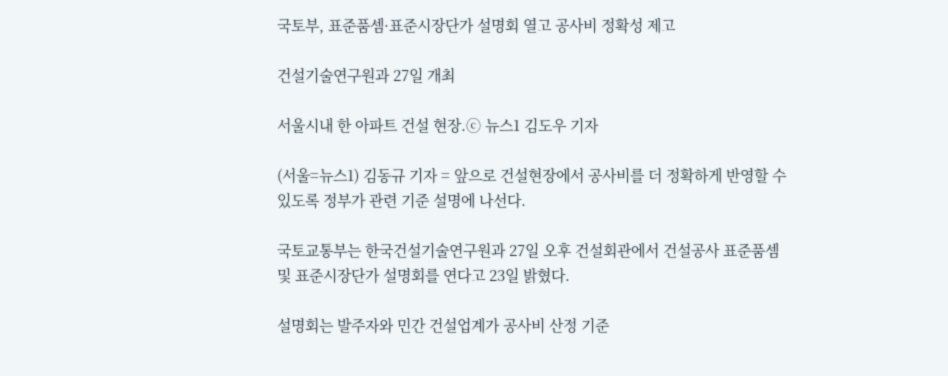국토부, 표준품셈·표준시장단가 설명회 열고 공사비 정확성 제고

건설기술연구원과 27일 개최

서울시내 한 아파트 건설 현장.ⓒ 뉴스1 김도우 기자

(서울=뉴스1) 김동규 기자 = 앞으로 건설현장에서 공사비를 더 정확하게 반영할 수 있도록 정부가 관련 기준 설명에 나선다.

국토교통부는 한국건설기술연구원과 27일 오후 건설회관에서 건설공사 표준품셈 및 표준시장단가 설명회를 연다고 23일 밝혔다.

설명회는 발주자와 민간 건설업계가 공사비 산정 기준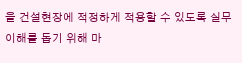을 건설현장에 적정하게 적용할 수 있도록 실무 이해를 돕기 위해 마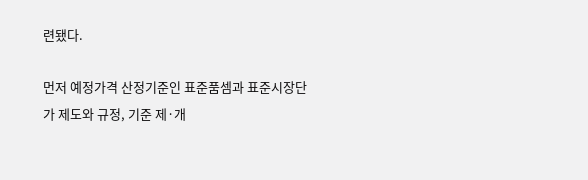련됐다.

먼저 예정가격 산정기준인 표준품셈과 표준시장단가 제도와 규정, 기준 제·개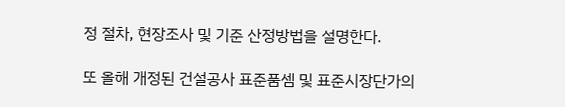정 절차, 현장조사 및 기준 산정방법을 설명한다.

또 올해 개정된 건설공사 표준품셈 및 표준시장단가의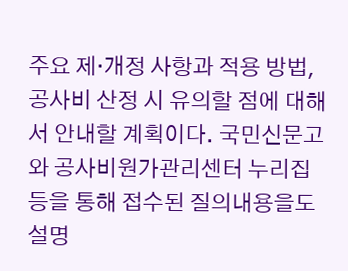주요 제·개정 사항과 적용 방법, 공사비 산정 시 유의할 점에 대해서 안내할 계획이다. 국민신문고와 공사비원가관리센터 누리집 등을 통해 접수된 질의내용을도 설명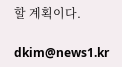할 계획이다.

dkim@news1.kr